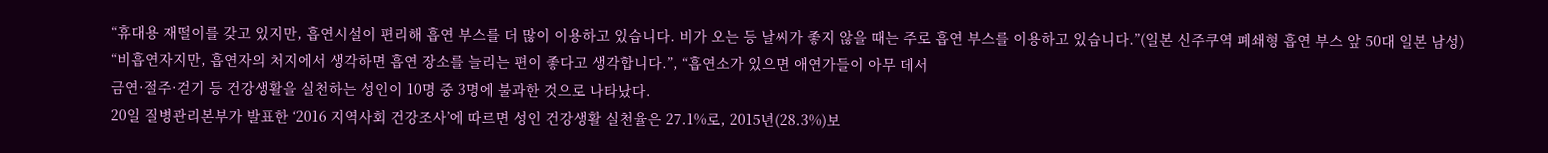“휴대용 재떨이를 갖고 있지만, 흡연시설이 편리해 흡연 부스를 더 많이 이용하고 있습니다. 비가 오는 등 날씨가 좋지 않을 때는 주로 흡연 부스를 이용하고 있습니다.”(일본 신주쿠역 폐쇄형 흡연 부스 앞 50대 일본 남성)
“비흡연자지만, 흡연자의 처지에서 생각하면 흡연 장소를 늘리는 편이 좋다고 생각합니다.”, “흡연소가 있으면 애연가들이 아무 데서
금연·절주·걷기 등 건강생활을 실천하는 성인이 10명 중 3명에 불과한 것으로 나타났다.
20일 질병관리본부가 발표한 ‘2016 지역사회 건강조사’에 따르면 성인 건강생활 실천율은 27.1%로, 2015년(28.3%)보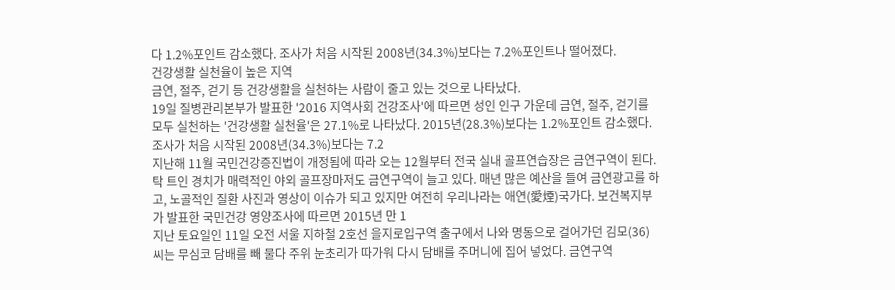다 1.2%포인트 감소했다. 조사가 처음 시작된 2008년(34.3%)보다는 7.2%포인트나 떨어졌다.
건강생활 실천율이 높은 지역
금연, 절주, 걷기 등 건강생활을 실천하는 사람이 줄고 있는 것으로 나타났다.
19일 질병관리본부가 발표한 '2016 지역사회 건강조사'에 따르면 성인 인구 가운데 금연, 절주, 걷기를 모두 실천하는 '건강생활 실천율'은 27.1%로 나타났다. 2015년(28.3%)보다는 1.2%포인트 감소했다. 조사가 처음 시작된 2008년(34.3%)보다는 7.2
지난해 11월 국민건강증진법이 개정됨에 따라 오는 12월부터 전국 실내 골프연습장은 금연구역이 된다. 탁 트인 경치가 매력적인 야외 골프장마저도 금연구역이 늘고 있다. 매년 많은 예산을 들여 금연광고를 하고, 노골적인 질환 사진과 영상이 이슈가 되고 있지만 여전히 우리나라는 애연(愛煙)국가다. 보건복지부가 발표한 국민건강 영양조사에 따르면 2015년 만 1
지난 토요일인 11일 오전 서울 지하철 2호선 을지로입구역 출구에서 나와 명동으로 걸어가던 김모(36) 씨는 무심코 담배를 빼 물다 주위 눈초리가 따가워 다시 담배를 주머니에 집어 넣었다. 금연구역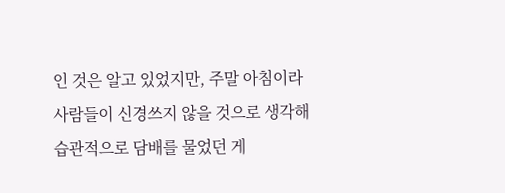인 것은 알고 있었지만, 주말 아침이라 사람들이 신경쓰지 않을 것으로 생각해 습관적으로 담배를 물었던 게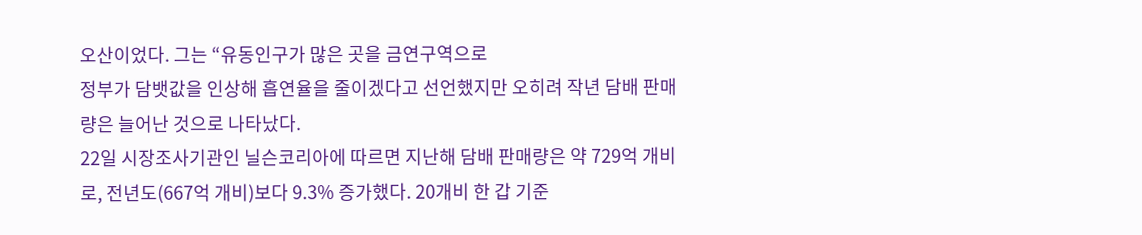오산이었다. 그는 “유동인구가 많은 곳을 금연구역으로
정부가 담뱃값을 인상해 흡연율을 줄이겠다고 선언했지만 오히려 작년 담배 판매량은 늘어난 것으로 나타났다.
22일 시장조사기관인 닐슨코리아에 따르면 지난해 담배 판매량은 약 729억 개비로, 전년도(667억 개비)보다 9.3% 증가했다. 20개비 한 갑 기준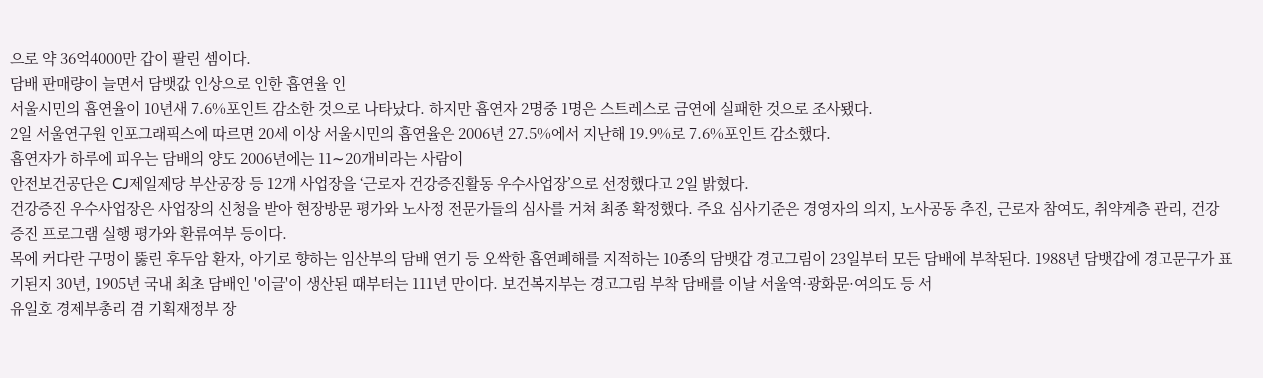으로 약 36억4000만 갑이 팔린 셈이다.
담배 판매량이 늘면서 담뱃값 인상으로 인한 흡연율 인
서울시민의 흡연율이 10년새 7.6%포인트 감소한 것으로 나타났다. 하지만 흡연자 2명중 1명은 스트레스로 금연에 실패한 것으로 조사됐다.
2일 서울연구원 인포그래픽스에 따르면 20세 이상 서울시민의 흡연율은 2006년 27.5%에서 지난해 19.9%로 7.6%포인트 감소했다.
흡연자가 하루에 피우는 담배의 양도 2006년에는 11∼20개비라는 사람이
안전보건공단은 CJ제일제당 부산공장 등 12개 사업장을 ‘근로자 건강증진활동 우수사업장’으로 선정했다고 2일 밝혔다.
건강증진 우수사업장은 사업장의 신청을 받아 현장방문 평가와 노사정 전문가들의 심사를 거쳐 최종 확정했다. 주요 심사기준은 경영자의 의지, 노사공동 추진, 근로자 참여도, 취약계층 관리, 건강증진 프로그램 실행 평가와 환류여부 등이다.
목에 커다란 구멍이 뚫린 후두암 환자, 아기로 향하는 임산부의 담배 연기 등 오싹한 흡연폐해를 지적하는 10종의 담뱃갑 경고그림이 23일부터 모든 담배에 부착된다. 1988년 담뱃갑에 경고문구가 표기된지 30년, 1905년 국내 최초 담배인 '이글'이 생산된 때부터는 111년 만이다. 보건복지부는 경고그림 부착 담배를 이날 서울역·광화문·여의도 등 서
유일호 경제부총리 겸 기획재정부 장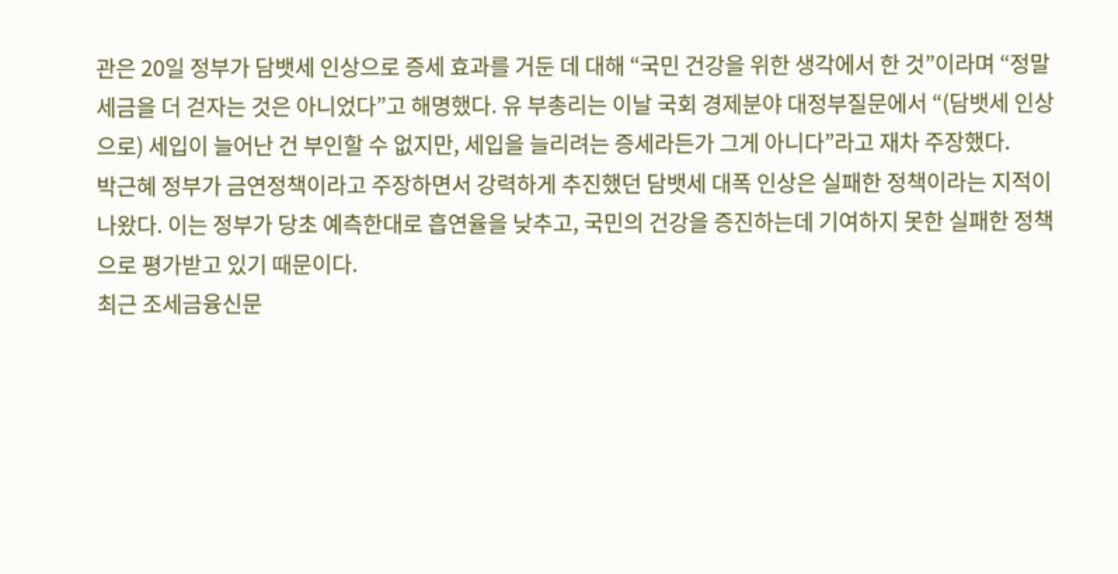관은 20일 정부가 담뱃세 인상으로 증세 효과를 거둔 데 대해 “국민 건강을 위한 생각에서 한 것”이라며 “정말 세금을 더 걷자는 것은 아니었다”고 해명했다. 유 부총리는 이날 국회 경제분야 대정부질문에서 “(담뱃세 인상으로) 세입이 늘어난 건 부인할 수 없지만, 세입을 늘리려는 증세라든가 그게 아니다”라고 재차 주장했다.
박근혜 정부가 금연정책이라고 주장하면서 강력하게 추진했던 담뱃세 대폭 인상은 실패한 정책이라는 지적이 나왔다. 이는 정부가 당초 예측한대로 흡연율을 낮추고, 국민의 건강을 증진하는데 기여하지 못한 실패한 정책으로 평가받고 있기 때문이다.
최근 조세금융신문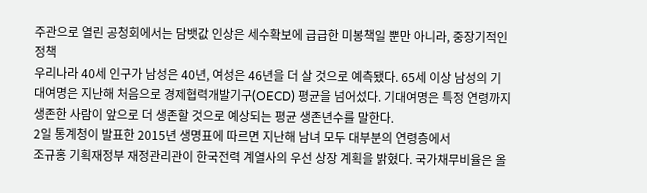주관으로 열린 공청회에서는 담뱃값 인상은 세수확보에 급급한 미봉책일 뿐만 아니라, 중장기적인 정책
우리나라 40세 인구가 남성은 40년, 여성은 46년을 더 살 것으로 예측됐다. 65세 이상 남성의 기대여명은 지난해 처음으로 경제협력개발기구(OECD) 평균을 넘어섰다. 기대여명은 특정 연령까지 생존한 사람이 앞으로 더 생존할 것으로 예상되는 평균 생존년수를 말한다.
2일 통계청이 발표한 2015년 생명표에 따르면 지난해 남녀 모두 대부분의 연령층에서
조규홍 기획재정부 재정관리관이 한국전력 계열사의 우선 상장 계획을 밝혔다. 국가채무비율은 올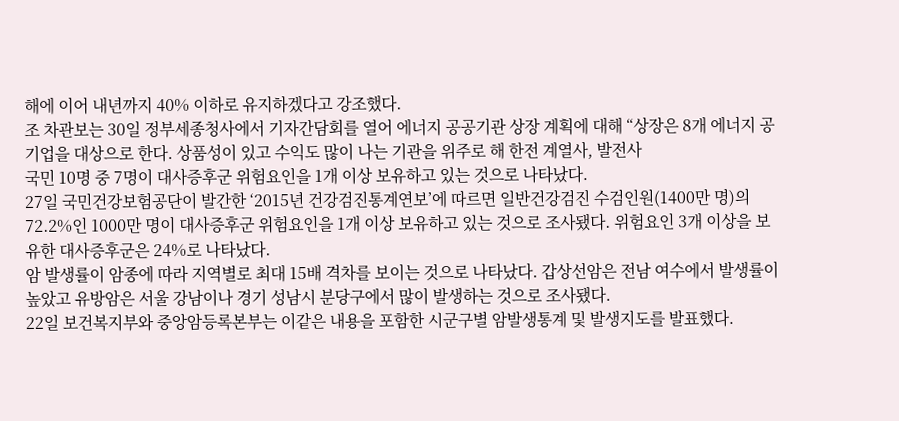해에 이어 내년까지 40% 이하로 유지하겠다고 강조했다.
조 차관보는 30일 정부세종청사에서 기자간담회를 열어 에너지 공공기관 상장 계획에 대해 “상장은 8개 에너지 공기업을 대상으로 한다. 상품성이 있고 수익도 많이 나는 기관을 위주로 해 한전 계열사, 발전사
국민 10명 중 7명이 대사증후군 위험요인을 1개 이상 보유하고 있는 것으로 나타났다.
27일 국민건강보험공단이 발간한 ‘2015년 건강검진통계연보’에 따르면 일반건강검진 수검인원(1400만 명)의 72.2%인 1000만 명이 대사증후군 위험요인을 1개 이상 보유하고 있는 것으로 조사됐다. 위험요인 3개 이상을 보유한 대사증후군은 24%로 나타났다.
암 발생률이 암종에 따라 지역별로 최대 15배 격차를 보이는 것으로 나타났다. 갑상선암은 전남 여수에서 발생률이 높았고 유방암은 서울 강남이나 경기 성남시 분당구에서 많이 발생하는 것으로 조사됐다.
22일 보건복지부와 중앙암등록본부는 이같은 내용을 포함한 시군구별 암발생통계 및 발생지도를 발표했다.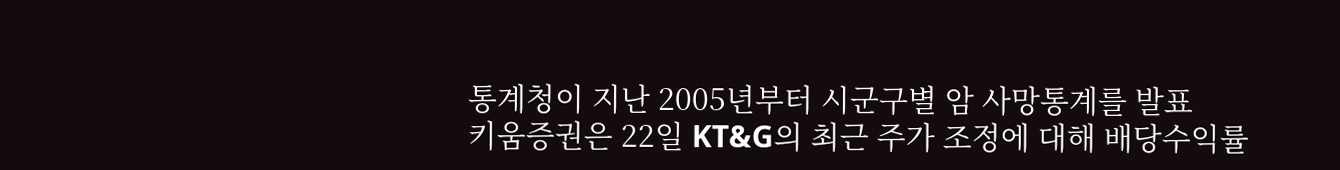통계청이 지난 2005년부터 시군구별 암 사망통계를 발표
키움증권은 22일 KT&G의 최근 주가 조정에 대해 배당수익률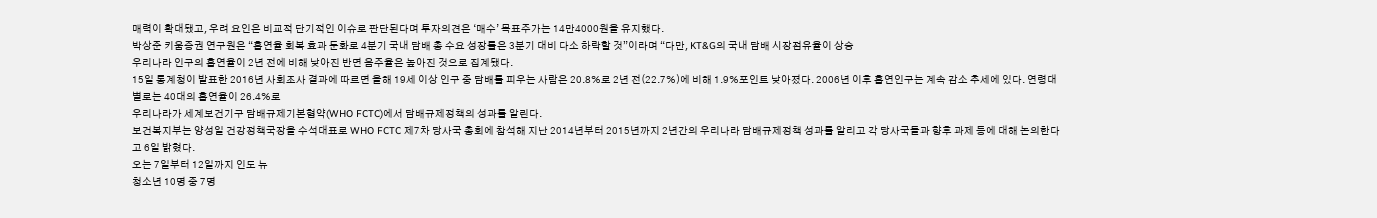매력이 확대됐고, 우려 요인은 비교적 단기적인 이슈로 판단된다며 투자의견은 ‘매수’ 목표주가는 14만4000원을 유지했다.
박상준 키움증권 연구원은 “흡연율 회복 효과 둔화로 4분기 국내 담배 총 수요 성장률은 3분기 대비 다소 하락할 것”이라며 “다만, KT&G의 국내 담배 시장점유율이 상승
우리나라 인구의 흡연율이 2년 전에 비해 낮아진 반면 음주율은 높아진 것으로 집계됐다.
15일 통계청이 발표한 2016년 사회조사 결과에 따르면 올해 19세 이상 인구 중 담배를 피우는 사람은 20.8%로 2년 전(22.7%)에 비해 1.9%포인트 낮아졌다. 2006년 이후 흡연인구는 계속 감소 추세에 있다. 연령대별로는 40대의 흡연율이 26.4%로
우리나라가 세계보건기구 담배규제기본협약(WHO FCTC)에서 담배규제정책의 성과를 알린다.
보건복지부는 양성일 건강정책국장을 수석대표로 WHO FCTC 제7차 당사국 총회에 참석해 지난 2014년부터 2015년까지 2년간의 우리나라 담배규제정책 성과를 알리고 각 당사국들과 향후 과제 등에 대해 논의한다고 6일 밝혔다.
오는 7일부터 12일까지 인도 뉴
청소년 10명 중 7명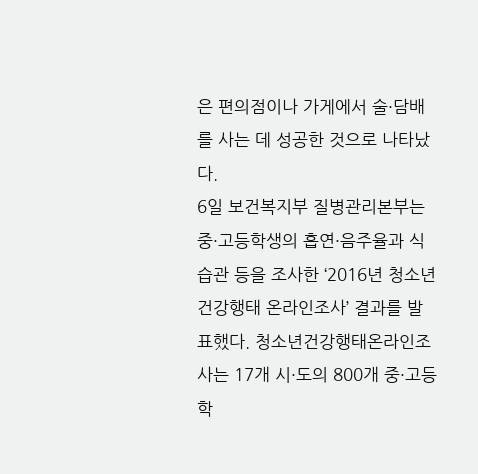은 편의점이나 가게에서 술·담배를 사는 데 성공한 것으로 나타났다.
6일 보건복지부 질병관리본부는 중·고등학생의 흡연·음주율과 식습관 등을 조사한 ‘2016년 청소년건강행태 온라인조사’ 결과를 발표했다. 청소년건강행태온라인조사는 17개 시·도의 800개 중·고등학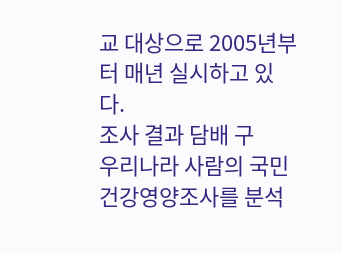교 대상으로 2005년부터 매년 실시하고 있다.
조사 결과 담배 구
우리나라 사람의 국민건강영양조사를 분석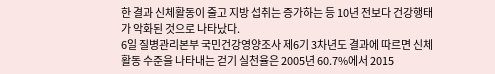한 결과 신체활동이 줄고 지방 섭취는 증가하는 등 10년 전보다 건강행태가 악화된 것으로 나타났다.
6일 질병관리본부 국민건강영양조사 제6기 3차년도 결과에 따르면 신체활동 수준을 나타내는 걷기 실천율은 2005년 60.7%에서 2015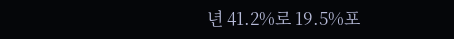년 41.2%로 19.5%포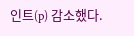인트(p) 감소했다.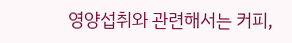영양섭취와 관련해서는 커피,